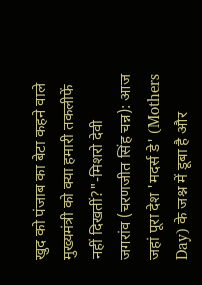खुद को पंजाब का बेटा कहने वाले मुख्यमंत्री को क्या हमारी तकलीफें नहीं दिखतीं?"-मिशरो देवी
जगरांव (चरणजीत सिंह चन्न): आज जहां पूरा देश 'मदर्स डे' (Mothers Day) के जश्न में डूबा है और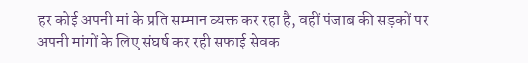हर कोई अपनी मां के प्रति सम्मान व्यक्त कर रहा है, वहीं पंजाब की सड़कों पर अपनी मांगों के लिए संघर्ष कर रही सफाई सेवक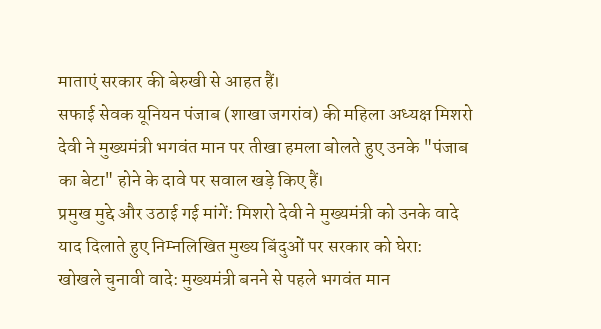माताएं सरकार की बेरुखी से आहत हैं।
सफाई सेवक यूनियन पंजाब (शाखा जगरांव) की महिला अध्यक्ष मिशरो देवी ने मुख्यमंत्री भगवंत मान पर तीखा हमला बोलते हुए उनके "पंजाब का बेटा" होने के दावे पर सवाल खड़े किए हैं।
प्रमुख मुद्दे और उठाई गई मांगें: मिशरो देवी ने मुख्यमंत्री को उनके वादे याद दिलाते हुए निम्नलिखित मुख्य बिंदुओं पर सरकार को घेरा:
खोखले चुनावी वादे: मुख्यमंत्री बनने से पहले भगवंत मान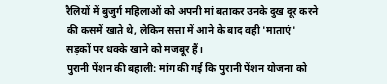रैलियों में बुजुर्ग महिलाओं को अपनी मां बताकर उनके दुख दूर करने की कसमें खाते थे, लेकिन सत्ता में आने के बाद वही 'माताएं' सड़कों पर धक्के खाने को मजबूर हैं।
पुरानी पेंशन की बहाली: मांग की गई कि पुरानी पेंशन योजना को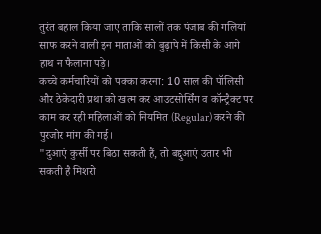तुरंत बहाल किया जाए ताकि सालों तक पंजाब की गलियां साफ करने वाली इन माताओं को बुढ़ापे में किसी के आगे हाथ न फैलाना पड़े।
कच्चे कर्मचारियों को पक्का करना: 10 साल की पॉलिसी और ठेकेदारी प्रथा को खत्म कर आउटसोर्सिंग व कॉन्ट्रैक्ट पर काम कर रही महिलाओं को नियमित (Regular) करने की पुरजोर मांग की गई।
"दुआएं कुर्सी पर बिठा सकती हैं, तो बद्दुआएं उतार भी सकती है मिशरो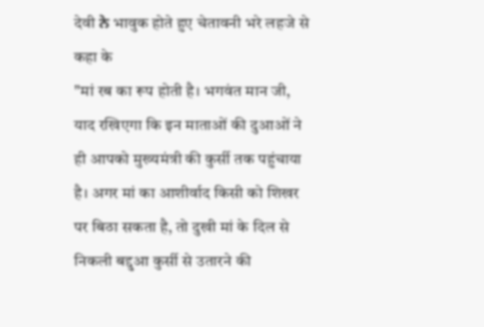देवी ਨੇ भावुक होते हुए चेतावनी भरे लहजे से कहा के
"मां रब का रूप होती है। भगवंत मान जी, याद रखिएगा कि इन माताओं की दुआओं ने ही आपको मुख्यमंत्री की कुर्सी तक पहुंचाया है। अगर मां का आशीर्वाद किसी को शिखर पर बिठा सकता है, तो दुखी मां के दिल से निकली बद्दुआ कुर्सी से उतारने की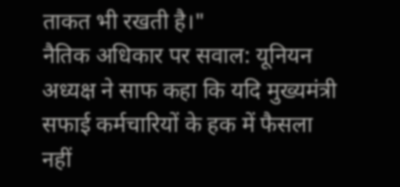ताकत भी रखती है।"
नैतिक अधिकार पर सवाल: यूनियन अध्यक्ष ने साफ कहा कि यदि मुख्यमंत्री सफाई कर्मचारियों के हक में फैसला नहीं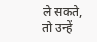ले सकते, तो उन्हें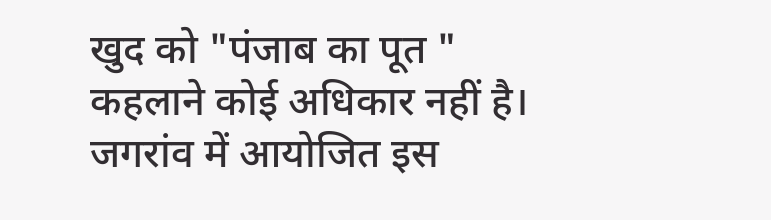खुद को "पंजाब का पूत " कहलाने कोई अधिकार नहीं है। जगरांव में आयोजित इस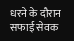धरने के दौरान सफाई सेवक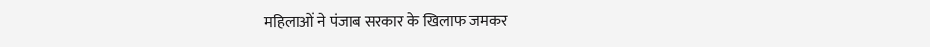महिलाओं ने पंजाब सरकार के खिलाफ जमकर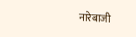नारेबाजी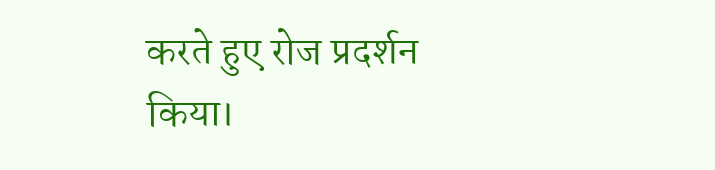करते हुए रोज प्रदर्शन किया।